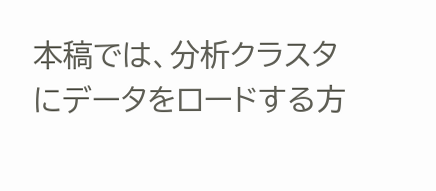本稿では、分析クラスタにデータをロードする方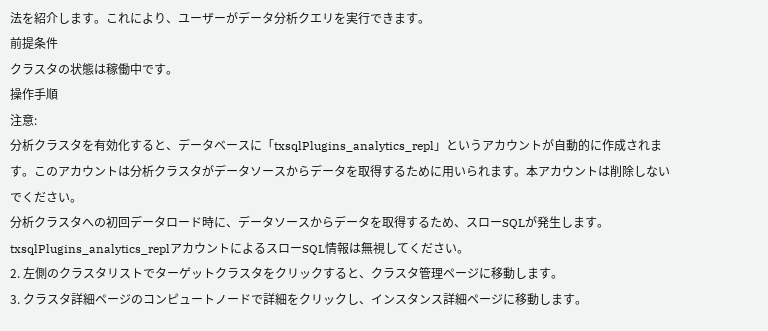法を紹介します。これにより、ユーザーがデータ分析クエリを実行できます。
前提条件
クラスタの状態は稼働中です。
操作手順
注意:
分析クラスタを有効化すると、データベースに「txsqlPlugins_analytics_repl」というアカウントが自動的に作成されます。このアカウントは分析クラスタがデータソースからデータを取得するために用いられます。本アカウントは削除しないでください。
分析クラスタへの初回データロード時に、データソースからデータを取得するため、スローSQLが発生します。txsqlPlugins_analytics_replアカウントによるスローSQL情報は無視してください。
2. 左側のクラスタリストでターゲットクラスタをクリックすると、クラスタ管理ページに移動します。
3. クラスタ詳細ページのコンピュートノードで詳細をクリックし、インスタンス詳細ページに移動します。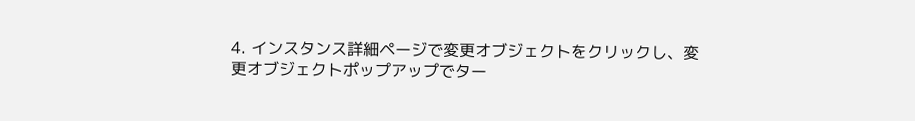4. インスタンス詳細ページで変更オブジェクトをクリックし、変更オブジェクトポップアップでター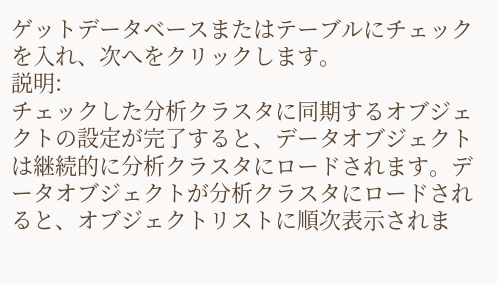ゲットデータベースまたはテーブルにチェックを入れ、次へをクリックします。
説明:
チェックした分析クラスタに同期するオブジェクトの設定が完了すると、データオブジェクトは継続的に分析クラスタにロードされます。データオブジェクトが分析クラスタにロードされると、オブジェクトリストに順次表示されま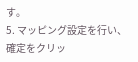す。
5. マッピング設定を行い、確定をクリッ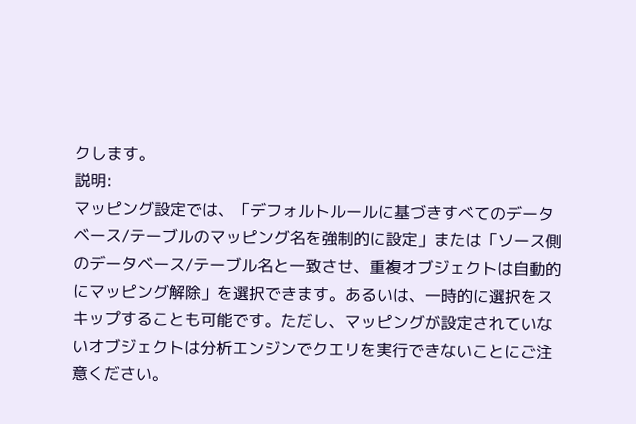クします。
説明:
マッピング設定では、「デフォルトルールに基づきすべてのデータベース/テーブルのマッピング名を強制的に設定」または「ソース側のデータベース/テーブル名と一致させ、重複オブジェクトは自動的にマッピング解除」を選択できます。あるいは、一時的に選択をスキップすることも可能です。ただし、マッピングが設定されていないオブジェクトは分析エンジンでクエリを実行できないことにご注意ください。